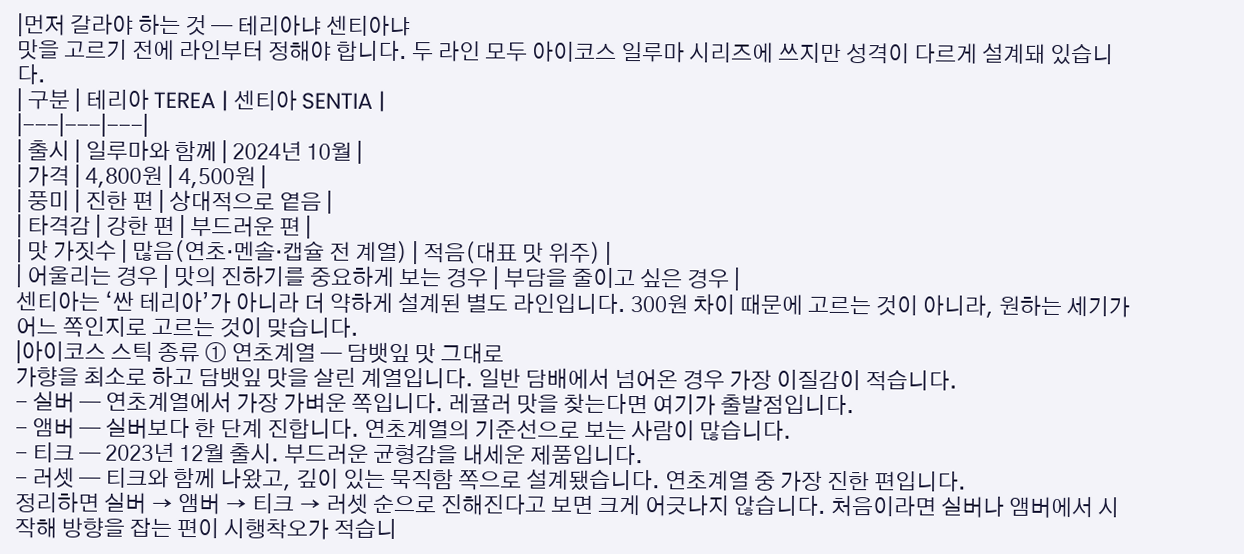|먼저 갈라야 하는 것 — 테리아냐 센티아냐
맛을 고르기 전에 라인부터 정해야 합니다. 두 라인 모두 아이코스 일루마 시리즈에 쓰지만 성격이 다르게 설계돼 있습니다.
| 구분 | 테리아 TEREA | 센티아 SENTIA |
|---|---|---|
| 출시 | 일루마와 함께 | 2024년 10월 |
| 가격 | 4,800원 | 4,500원 |
| 풍미 | 진한 편 | 상대적으로 옅음 |
| 타격감 | 강한 편 | 부드러운 편 |
| 맛 가짓수 | 많음(연초·멘솔·캡슐 전 계열) | 적음(대표 맛 위주) |
| 어울리는 경우 | 맛의 진하기를 중요하게 보는 경우 | 부담을 줄이고 싶은 경우 |
센티아는 ‘싼 테리아’가 아니라 더 약하게 설계된 별도 라인입니다. 300원 차이 때문에 고르는 것이 아니라, 원하는 세기가 어느 쪽인지로 고르는 것이 맞습니다.
|아이코스 스틱 종류 ① 연초계열 — 담뱃잎 맛 그대로
가향을 최소로 하고 담뱃잎 맛을 살린 계열입니다. 일반 담배에서 넘어온 경우 가장 이질감이 적습니다.
- 실버 — 연초계열에서 가장 가벼운 쪽입니다. 레귤러 맛을 찾는다면 여기가 출발점입니다.
- 앰버 — 실버보다 한 단계 진합니다. 연초계열의 기준선으로 보는 사람이 많습니다.
- 티크 — 2023년 12월 출시. 부드러운 균형감을 내세운 제품입니다.
- 러셋 — 티크와 함께 나왔고, 깊이 있는 묵직함 쪽으로 설계됐습니다. 연초계열 중 가장 진한 편입니다.
정리하면 실버 → 앰버 → 티크 → 러셋 순으로 진해진다고 보면 크게 어긋나지 않습니다. 처음이라면 실버나 앰버에서 시작해 방향을 잡는 편이 시행착오가 적습니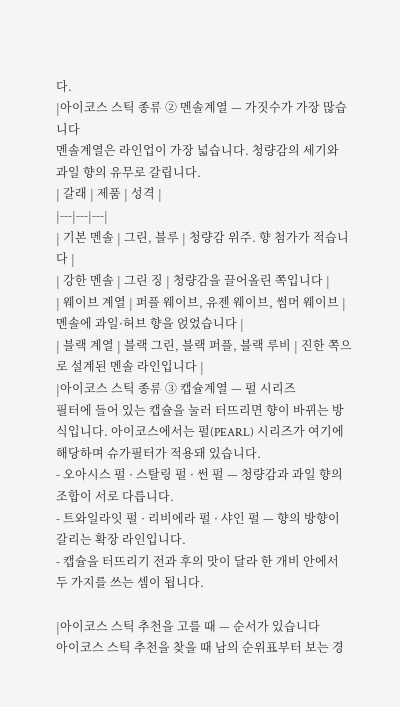다.
|아이코스 스틱 종류 ② 멘솔계열 — 가짓수가 가장 많습니다
멘솔계열은 라인업이 가장 넓습니다. 청량감의 세기와 과일 향의 유무로 갈립니다.
| 갈래 | 제품 | 성격 |
|---|---|---|
| 기본 멘솔 | 그린, 블루 | 청량감 위주. 향 첨가가 적습니다 |
| 강한 멘솔 | 그린 징 | 청량감을 끌어올린 쪽입니다 |
| 웨이브 계열 | 퍼플 웨이브, 유젠 웨이브, 썸머 웨이브 | 멘솔에 과일·허브 향을 얹었습니다 |
| 블랙 계열 | 블랙 그린, 블랙 퍼플, 블랙 루비 | 진한 쪽으로 설계된 멘솔 라인입니다 |
|아이코스 스틱 종류 ③ 캡슐계열 — 펄 시리즈
필터에 들어 있는 캡슐을 눌러 터뜨리면 향이 바뀌는 방식입니다. 아이코스에서는 펄(PEARL) 시리즈가 여기에 해당하며 슈가필터가 적용돼 있습니다.
- 오아시스 펄 · 스탈링 펄 · 썬 펄 — 청량감과 과일 향의 조합이 서로 다릅니다.
- 트와일라잇 펄 · 리비에라 펄 · 샤인 펄 — 향의 방향이 갈리는 확장 라인입니다.
- 캡슐을 터뜨리기 전과 후의 맛이 달라 한 개비 안에서 두 가지를 쓰는 셈이 됩니다.

|아이코스 스틱 추천을 고를 때 — 순서가 있습니다
아이코스 스틱 추천을 찾을 때 남의 순위표부터 보는 경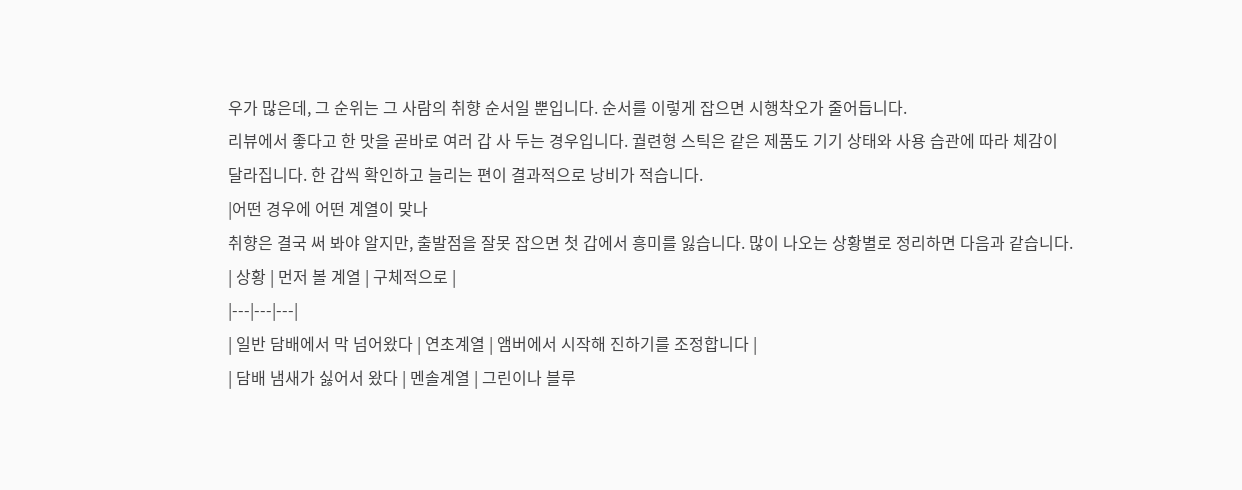우가 많은데, 그 순위는 그 사람의 취향 순서일 뿐입니다. 순서를 이렇게 잡으면 시행착오가 줄어듭니다.
리뷰에서 좋다고 한 맛을 곧바로 여러 갑 사 두는 경우입니다. 궐련형 스틱은 같은 제품도 기기 상태와 사용 습관에 따라 체감이 달라집니다. 한 갑씩 확인하고 늘리는 편이 결과적으로 낭비가 적습니다.
|어떤 경우에 어떤 계열이 맞나
취향은 결국 써 봐야 알지만, 출발점을 잘못 잡으면 첫 갑에서 흥미를 잃습니다. 많이 나오는 상황별로 정리하면 다음과 같습니다.
| 상황 | 먼저 볼 계열 | 구체적으로 |
|---|---|---|
| 일반 담배에서 막 넘어왔다 | 연초계열 | 앰버에서 시작해 진하기를 조정합니다 |
| 담배 냄새가 싫어서 왔다 | 멘솔계열 | 그린이나 블루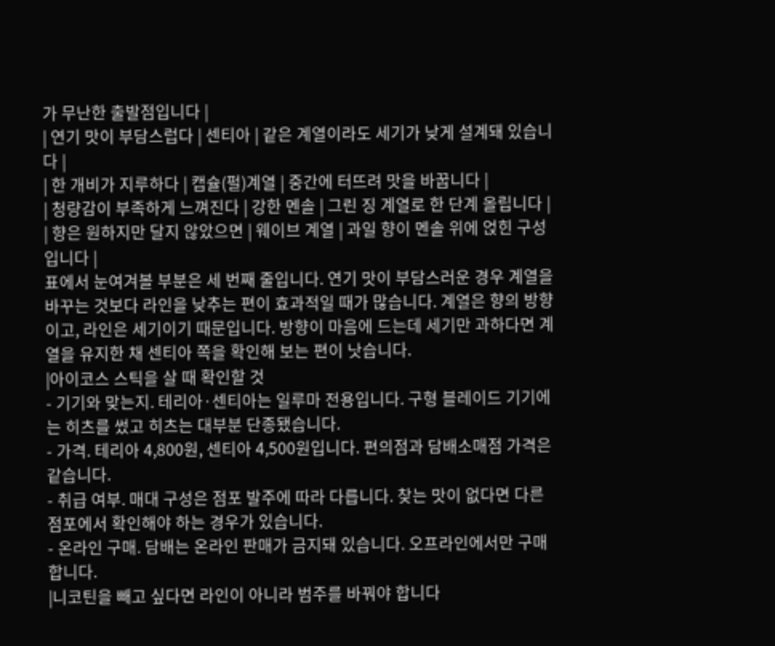가 무난한 출발점입니다 |
| 연기 맛이 부담스럽다 | 센티아 | 같은 계열이라도 세기가 낮게 설계돼 있습니다 |
| 한 개비가 지루하다 | 캡슐(펄)계열 | 중간에 터뜨려 맛을 바꿉니다 |
| 청량감이 부족하게 느껴진다 | 강한 멘솔 | 그린 징 계열로 한 단계 올립니다 |
| 향은 원하지만 달지 않았으면 | 웨이브 계열 | 과일 향이 멘솔 위에 얹힌 구성입니다 |
표에서 눈여겨볼 부분은 세 번째 줄입니다. 연기 맛이 부담스러운 경우 계열을 바꾸는 것보다 라인을 낮추는 편이 효과적일 때가 많습니다. 계열은 향의 방향이고, 라인은 세기이기 때문입니다. 방향이 마음에 드는데 세기만 과하다면 계열을 유지한 채 센티아 쪽을 확인해 보는 편이 낫습니다.
|아이코스 스틱을 살 때 확인할 것
- 기기와 맞는지. 테리아·센티아는 일루마 전용입니다. 구형 블레이드 기기에는 히츠를 썼고 히츠는 대부분 단종됐습니다.
- 가격. 테리아 4,800원, 센티아 4,500원입니다. 편의점과 담배소매점 가격은 같습니다.
- 취급 여부. 매대 구성은 점포 발주에 따라 다릅니다. 찾는 맛이 없다면 다른 점포에서 확인해야 하는 경우가 있습니다.
- 온라인 구매. 담배는 온라인 판매가 금지돼 있습니다. 오프라인에서만 구매합니다.
|니코틴을 빼고 싶다면 라인이 아니라 범주를 바꿔야 합니다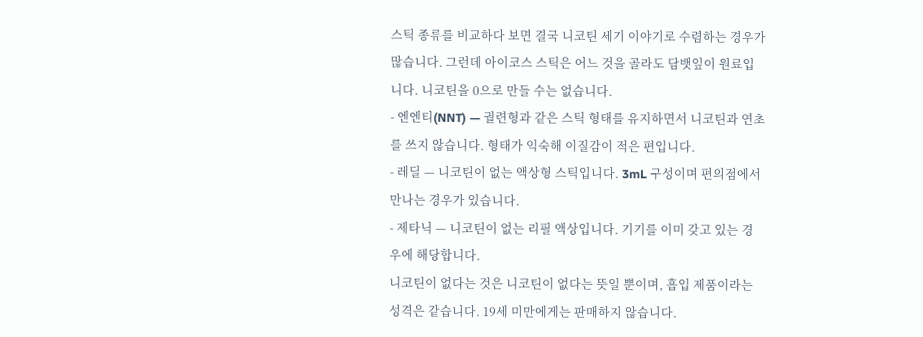스틱 종류를 비교하다 보면 결국 니코틴 세기 이야기로 수렴하는 경우가 많습니다. 그런데 아이코스 스틱은 어느 것을 골라도 담뱃잎이 원료입니다. 니코틴을 0으로 만들 수는 없습니다.
- 엔엔티(NNT) — 궐련형과 같은 스틱 형태를 유지하면서 니코틴과 연초를 쓰지 않습니다. 형태가 익숙해 이질감이 적은 편입니다.
- 레딜 — 니코틴이 없는 액상형 스틱입니다. 3mL 구성이며 편의점에서 만나는 경우가 있습니다.
- 제타닉 — 니코틴이 없는 리필 액상입니다. 기기를 이미 갖고 있는 경우에 해당합니다.
니코틴이 없다는 것은 니코틴이 없다는 뜻일 뿐이며, 흡입 제품이라는 성격은 같습니다. 19세 미만에게는 판매하지 않습니다.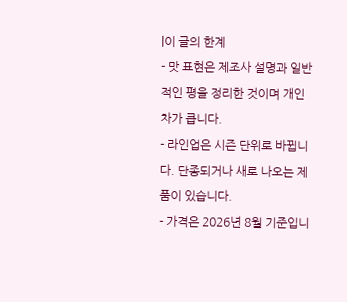|이 글의 한계
- 맛 표현은 제조사 설명과 일반적인 평을 정리한 것이며 개인차가 큽니다.
- 라인업은 시즌 단위로 바뀝니다. 단종되거나 새로 나오는 제품이 있습니다.
- 가격은 2026년 8월 기준입니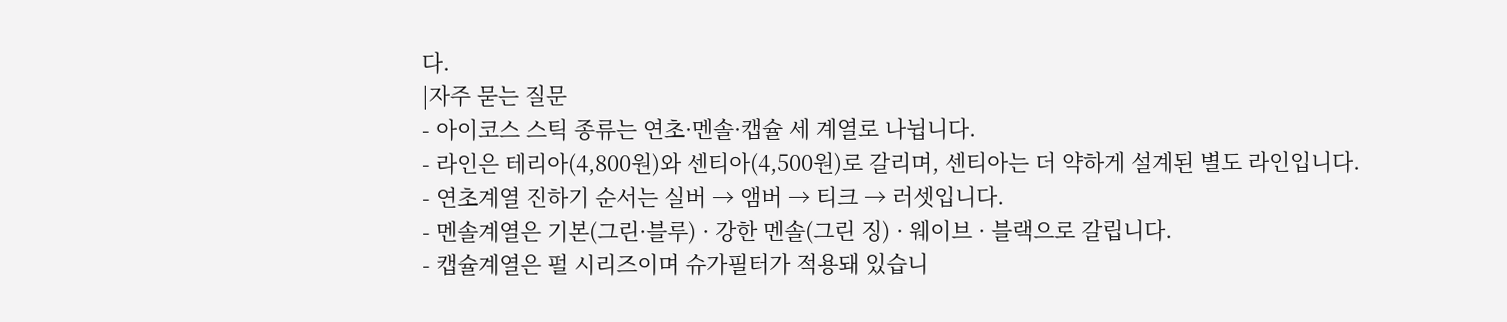다.
|자주 묻는 질문
- 아이코스 스틱 종류는 연초·멘솔·캡슐 세 계열로 나뉩니다.
- 라인은 테리아(4,800원)와 센티아(4,500원)로 갈리며, 센티아는 더 약하게 설계된 별도 라인입니다.
- 연초계열 진하기 순서는 실버 → 앰버 → 티크 → 러셋입니다.
- 멘솔계열은 기본(그린·블루) · 강한 멘솔(그린 징) · 웨이브 · 블랙으로 갈립니다.
- 캡슐계열은 펄 시리즈이며 슈가필터가 적용돼 있습니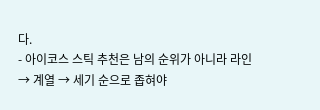다.
- 아이코스 스틱 추천은 남의 순위가 아니라 라인 → 계열 → 세기 순으로 좁혀야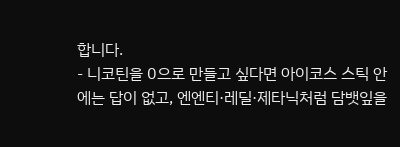합니다.
- 니코틴을 0으로 만들고 싶다면 아이코스 스틱 안에는 답이 없고, 엔엔티·레딜·제타닉처럼 담뱃잎을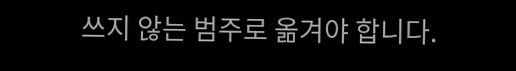쓰지 않는 범주로 옮겨야 합니다.